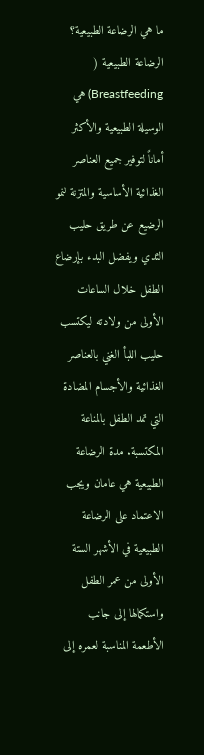ما هي الرضاعة الطبيعية؟
الرضاعة الطبيعية ( Breastfeeding) هي الوسيلة الطبيعية والأكثر أماناً لتوفير جميع العناصر الغذائية الأساسية والمتزنة لنمو الرضيع عن طريق حليب الثدي ويفضل البدء بإرضاع الطفل خلال الساعات الأولى من ولادته ليكتسب حليب اللبأ الغني بالعناصر الغذائية والأجسام المضادة التي تمد الطفل بالمناعة المكتسبة. مدة الرضاعة الطبيعية هي عامان ويجب الاعتماد على الرضاعة الطبيعية في الأشهر الستة الأولى من عمر الطفل واستكمالها إلى جانب الأطعمة المناسبة لعمره إلى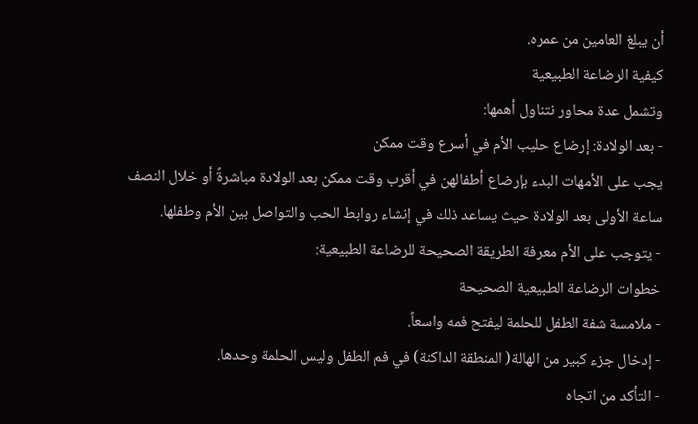أن يبلغ العامين من عمره.
كيفية الرضاعة الطبيعية
وتشمل عدة محاور نتناول أهمها:
- بعد الولادة: إرضاع حليب الأم في أسرع وقت ممكن
يجب على الأمهات البدء بإرضاع أطفالهن في أقرب وقت ممكن بعد الولادة مباشرةً أو خلال النصف ساعة الأولى بعد الولادة حيث يساعد ذلك في إنشاء روابط الحب والتواصل بين الأم وطفلها.
- يتوجب على الأم معرفة الطريقة الصحيحة للرضاعة الطبيعية:
خطوات الرضاعة الطبيعية الصحيحة
- ملامسة شفة الطفل للحلمة ليفتح فمه واسعاً.
- إدخال جزء كبير من الهالة( المنطقة الداكنة) في فم الطفل وليس الحلمة وحدها.
- التأكد من اتجاه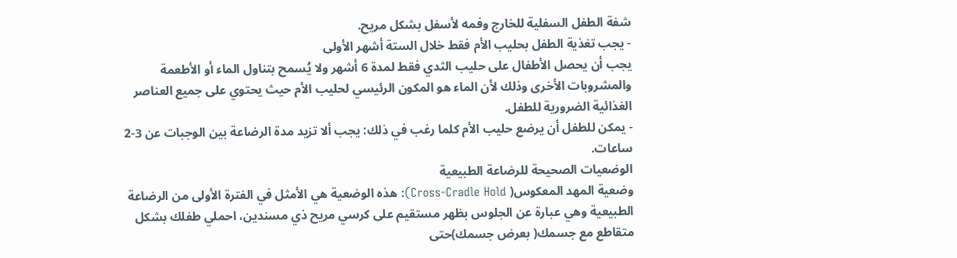شفة الطفل السفلية للخارج وفمه لأسفل بشكل مريح.
- يجب تغذية الطفل بحليب الأم فقط خلال الستة أشهر الأولى
يجب أن يحصل الأطفال على حليب الثدي فقط لمدة 6 أشهر ولا يُسمح بتناول الماء أو الأطعمة والمشروبات الأخرى وذلك لأن الماء هو المكون الرئيسي لحليب الأم حيث يحتوي على جميع العناصر الغذائية الضرورية للطفل.
- يمكن للطفل أن يرضع حليب الأم كلما رغب في ذلك: يجب ألا تزيد مدة الرضاعة بين الوجبات عن 3-2 ساعات.
الوضعيات الصحيحة للرضاعة الطبيعية
وضعية المهد المعكوس( Cross-Cradle Hold): هذه الوضعية هي الأمثل في الفترة الأولى من الرضاعة الطبيعية وهي عبارة عن الجلوس بظهر مستقيم على كرسي مريح ذي مسندين، احملي طفلك بشكل متقاطع مع جسمك( بعرض جسمك)حتى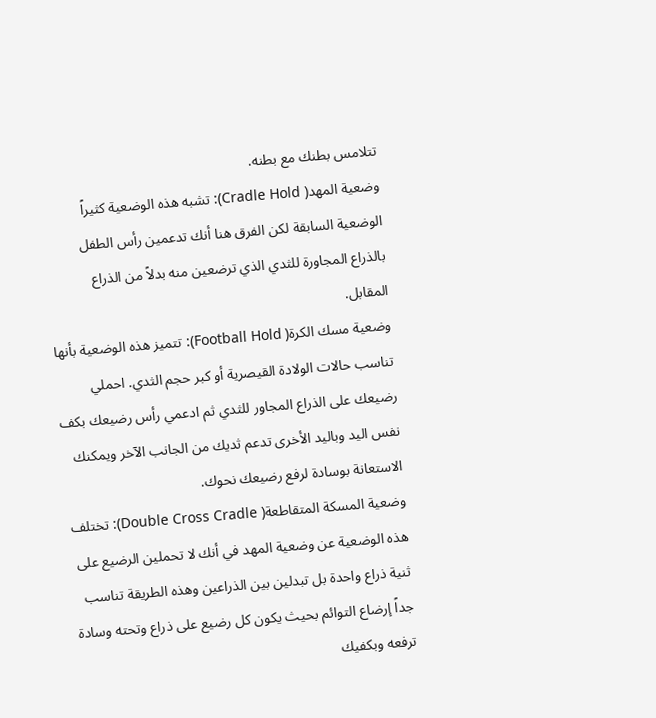تتلامس بطنك مع بطنه.
وضعية المهد( Cradle Hold): تشبه هذه الوضعية كثيراً الوضعية السابقة لكن الفرق هنا أنك تدعمين رأس الطفل بالذراع المجاورة للثدي الذي ترضعين منه بدلاً من الذراع المقابل.
وضعية مسك الكرة( Football Hold): تتميز هذه الوضعية بأنها تناسب حالات الولادة القيصرية أو كبر حجم الثدي. احملي رضيعك على الذراع المجاور للثدي ثم ادعمي رأس رضيعك بكف نفس اليد وباليد الأخرى تدعم ثديك من الجانب الآخر ويمكنك الاستعانة بوسادة لرفع رضيعك نحوك.
وضعية المسكة المتقاطعة( Double Cross Cradle): تختلف هذه الوضعية عن وضعية المهد في أنك لا تحملين الرضيع على ثنية ذراع واحدة بل تبدلين بين الذراعين وهذه الطريقة تناسب جداً إرضاع التوائم بحيث يكون كل رضيع على ذراع وتحته وسادة ترفعه وبكفيك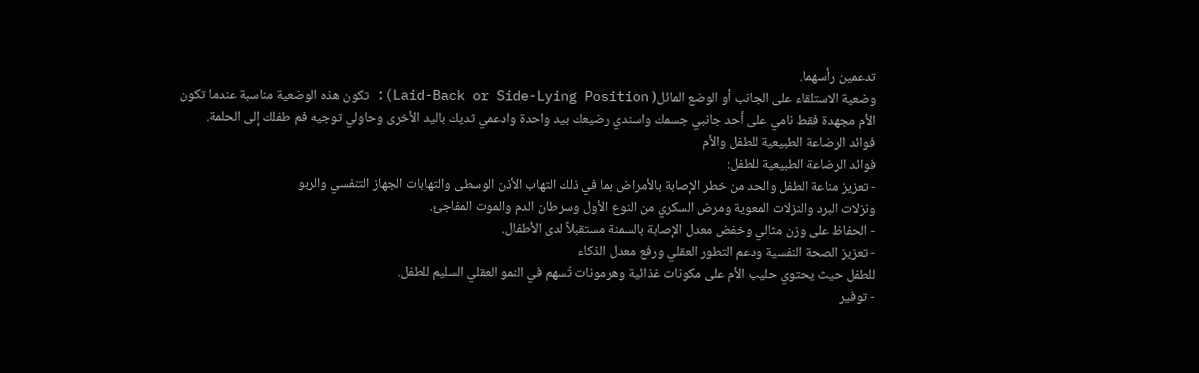تدعمين رأسهما.
وضعية الاستلقاء على الجانب أو الوضع المائل( Laid-Back or Side-Lying Position): تكون هذه الوضعية مناسبة عندما تكون الأم مجهدة فقط نامي على أحد جانبي جسمك واسندي رضيعك بيد واحدة وادعمي ثديك باليد الأخرى وحاولي توجيه فم طفلك إلى الحلمة.
فوائد الرضاعة الطبيعية للطفل والأم
فوائد الرضاعة الطبيعية للطفل:
- تعزيز مناعة الطفل والحد من خطر الإصابة بالأمراض بما في ذلك التهاب الأذن الوسطى والتهابات الجهاز التنفسي والربو
ونزلات البرد والنزلات المعوية ومرض السكري من النوع الأول وسرطان الدم والموت المفاجئ.
- الحفاظ على وزن مثالي وخفض معدل الإصابة بالسمنة مستقبلاً لدى الأطفال.
- تعزيز الصحة النفسية ودعم التطور العقلي ورفع معدل الذكاء
للطفل حيث يحتوي حليب الأم على مكونات غذائية وهرمونات تُسهم في النمو العقلي السليم للطفل.
- توفير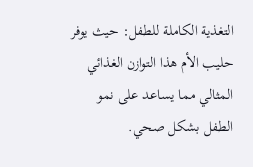التغذية الكاملة للطفل: حيث يوفر حليب الأم هذا التوازن الغذائي المثالي مما يساعد على نمو الطفل بشكل صحي.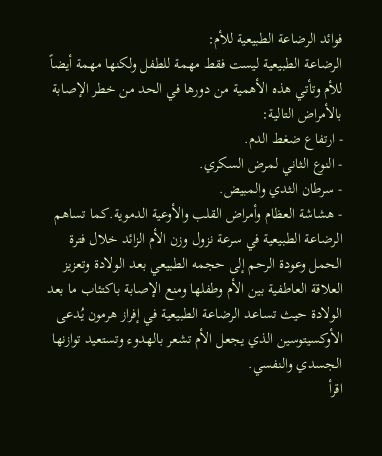فوائد الرضاعة الطبيعية للأم:
الرضاعة الطبيعية ليست فقط مهمة للطفل ولكنها مهمة أيضاً للأم وتأتي هذه الأهمية من دورها في الحد من خطر الإصابة بالأمراض التالية:
- ارتفاع ضغط الدم.
- النوع الثاني لمرض السكري.
- سرطان الثدي والمبيض.
- هشاشة العظام وأمراض القلب والأوعية الدموية.كما تساهم الرضاعة الطبيعية في سرعة نزول وزن الأم الزائد خلال فترة الحمل وعودة الرحم إلى حجمه الطبيعي بعد الولادة وتعزيز العلاقة العاطفية بين الأم وطفلها ومنع الإصابة باكتئاب ما بعد الولادة حيث تساعد الرضاعة الطبيعية في إفراز هرمون يُدعى الأوكسيتوسين الذي يجعل الأم تشعر بالهدوء وتستعيد توازنها الجسدي والنفسي.
اقرأ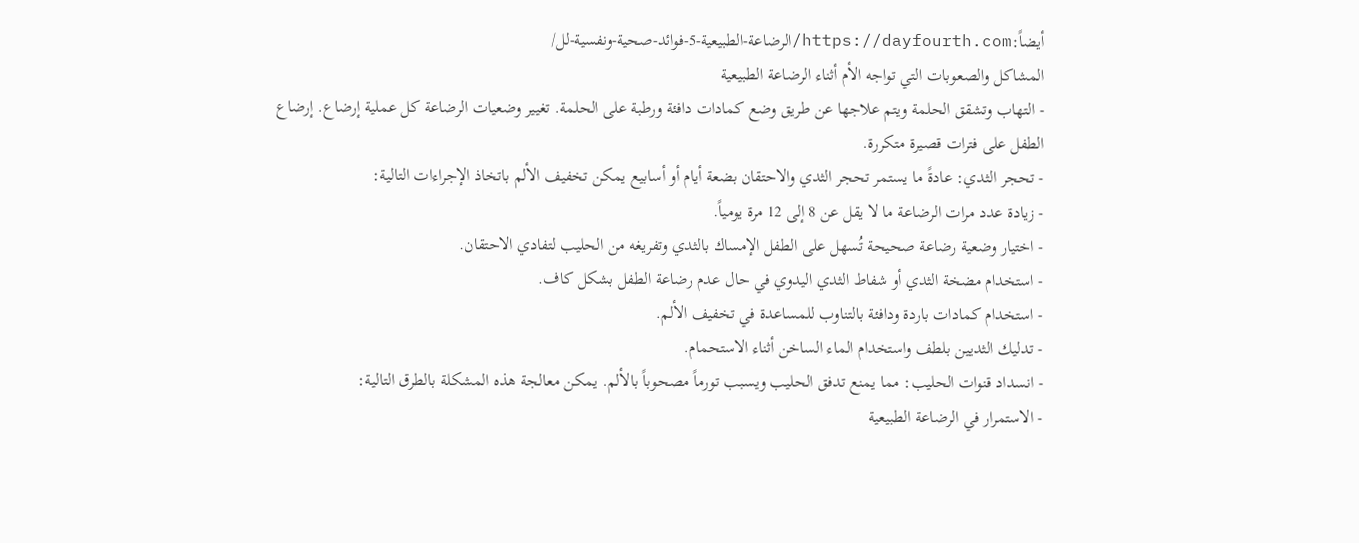أيضاً:https://dayfourth.com/الرضاعة-الطبيعية-5-فوائد-صحية-ونفسية-لل/
المشاكل والصعوبات التي تواجه الأم أثناء الرضاعة الطبيعية
- التهاب وتشقق الحلمة ويتم علاجها عن طريق وضع كمادات دافئة ورطبة على الحلمة. تغيير وضعيات الرضاعة كل عملية إرضاع. إرضاع الطفل على فترات قصيرة متكررة.
- تحجر الثدي: عادةً ما يستمر تحجر الثدي والاحتقان بضعة أيام أو أسابيع يمكن تخفيف الألم باتخاذ الإجراءات التالية:
- زيادة عدد مرات الرضاعة ما لا يقل عن 8 إلى 12 مرة يومياً.
- اختيار وضعية رضاعة صحيحة تُسهل على الطفل الإمساك بالثدي وتفريغه من الحليب لتفادي الاحتقان.
- استخدام مضخة الثدي أو شفاط الثدي اليدوي في حال عدم رضاعة الطفل بشكل كاف.
- استخدام كمادات باردة ودافئة بالتناوب للمساعدة في تخفيف الألم.
- تدليك الثديين بلطف واستخدام الماء الساخن أثناء الاستحمام.
- انسداد قنوات الحليب: مما يمنع تدفق الحليب ويسبب تورماً مصحوباً بالألم. يمكن معالجة هذه المشكلة بالطرق التالية:
- الاستمرار في الرضاعة الطبيعية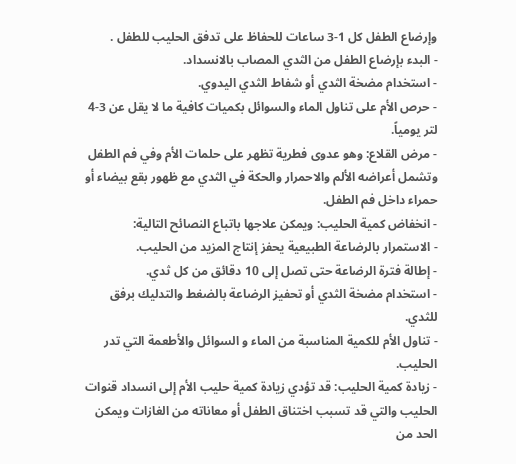وإرضاع الطفل كل 1-3 ساعات للحفاظ على تدفق الحليب للطفل .
- البدء بإرضاع الطفل من الثدي المصاب بالانسداد.
- استخدام مضخة الثدي أو شفاط الثدي اليدوي.
- حرص الأم على تناول الماء والسوائل بكميات كافية ما لا يقل عن 3-4 لتر يومياً.
- مرض القلاع: وهو عدوى فطرية تظهر على حلمات الأم وفي فم الطفل وتشمل أعراضه الألم والاحمرار والحكة في الثدي مع ظهور بقع بيضاء أو حمراء داخل فم الطفل.
- انخفاض كمية الحليب: ويمكن علاجها باتباع النصائح التالية:
- الاستمرار بالرضاعة الطبيعية يحفز إنتاج المزيد من الحليب.
- إطالة فترة الرضاعة حتى تصل إلى 10 دقائق من كل ثدي.
- استخدام مضخة الثدي أو تحفيز الرضاعة بالضغط والتدليك برفق للثدي.
- تناول الأم للكمية المناسبة من الماء و السوائل والأطعمة التي تدر الحليب.
- زيادة كمية الحليب: قد تؤدي زيادة كمية حليب الأم إلى انسداد قنوات الحليب والتي قد تسبب اختناق الطفل أو معاناته من الغازات ويمكن الحد من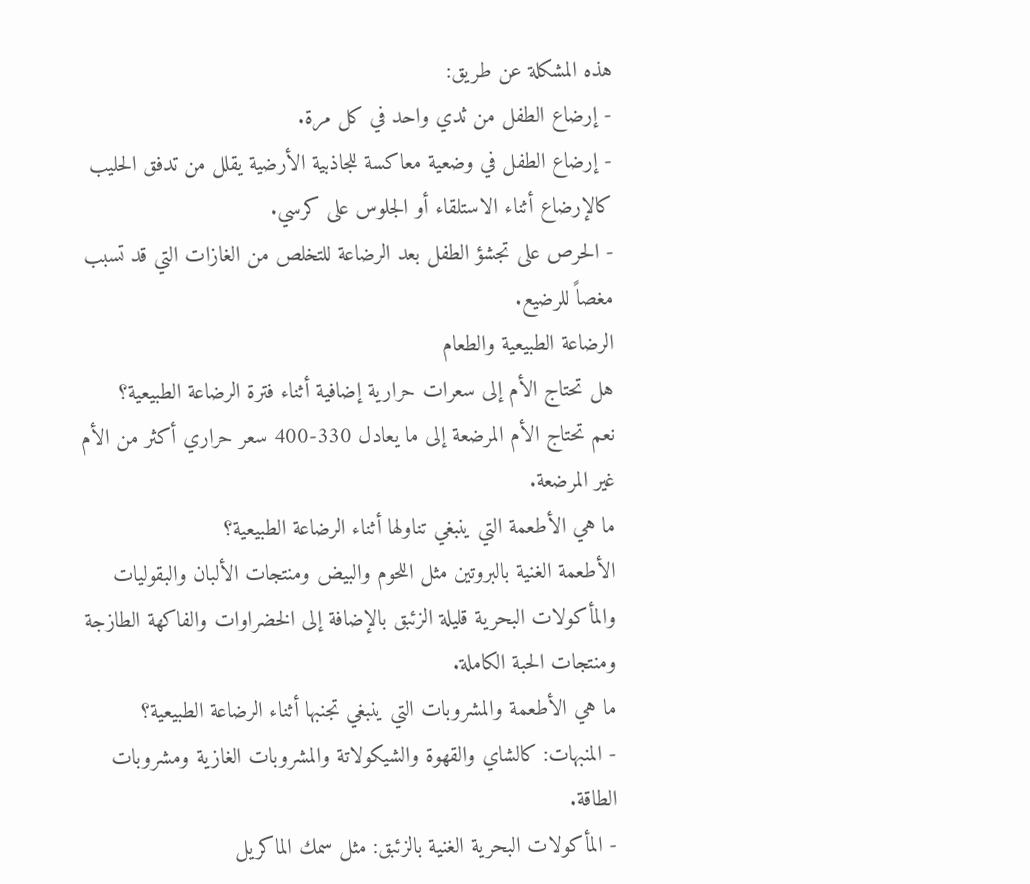هذه المشكلة عن طريق:
- إرضاع الطفل من ثدي واحد في كل مرة.
- إرضاع الطفل في وضعية معاكسة للجاذبية الأرضية يقلل من تدفق الحليب كالإرضاع أثناء الاستلقاء أو الجلوس على كرسي.
- الحرص على تجشؤ الطفل بعد الرضاعة للتخلص من الغازات التي قد تسبب مغصاً للرضيع.
الرضاعة الطبيعية والطعام
هل تحتاج الأم إلى سعرات حرارية إضافية أثناء فترة الرضاعة الطبيعية؟
نعم تحتاج الأم المرضعة إلى ما يعادل 330-400 سعر حراري أكثر من الأم غير المرضعة.
ما هي الأطعمة التي ينبغي تناولها أثناء الرضاعة الطبيعية؟
الأطعمة الغنية بالبروتين مثل اللحوم والبيض ومنتجات الألبان والبقوليات والمأكولات البحرية قليلة الزئبق بالإضافة إلى الخضراوات والفاكهة الطازجة ومنتجات الحبة الكاملة.
ما هي الأطعمة والمشروبات التي ينبغي تجنبها أثناء الرضاعة الطبيعية؟
- المنبهات: كالشاي والقهوة والشيكولاتة والمشروبات الغازية ومشروبات الطاقة.
- المأكولات البحرية الغنية بالزئبق: مثل سمك الماكريل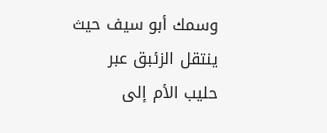وسمك أبو سيف حيث ينتقل الزئبق عبر حليب الأم إلى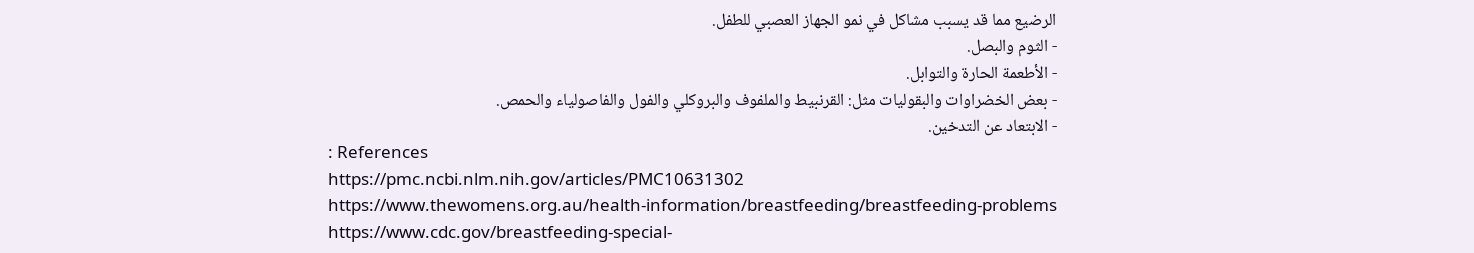الرضيع مما قد يسبب مشاكل في نمو الجهاز العصبي للطفل.
- الثوم والبصل.
- الأطعمة الحارة والتوابل.
- بعض الخضراوات والبقوليات مثل: القرنبيط والملفوف والبروكلي والفول والفاصولياء والحمص.
- الابتعاد عن التدخين.
: References
https://pmc.ncbi.nlm.nih.gov/articles/PMC10631302
https://www.thewomens.org.au/health-information/breastfeeding/breastfeeding-problems
https://www.cdc.gov/breastfeeding-special-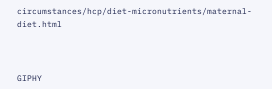circumstances/hcp/diet-micronutrients/maternal-diet.html



GIPHY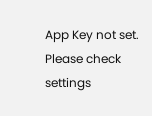App Key not set. Please check settings